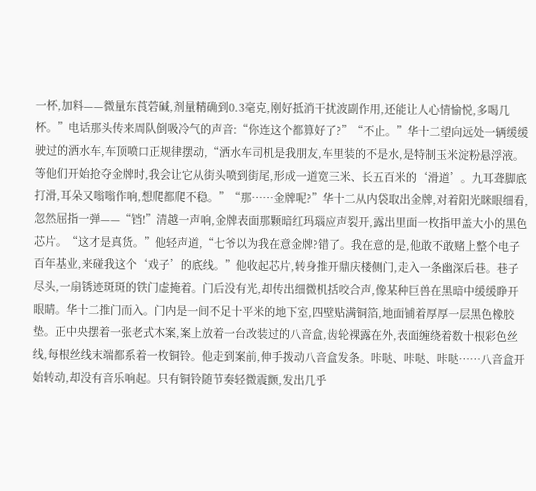一杯,加料——微量东莨菪碱,剂量精确到0.3毫克,刚好抵消干扰波副作用,还能让人心情愉悦,多喝几杯。”电话那头传来周队倒吸冷气的声音:“你连这个都算好了?”“不止。”华十二望向远处一辆缓缓驶过的洒水车,车顶喷口正规律摆动,“洒水车司机是我朋友,车里装的不是水,是特制玉米淀粉悬浮液。等他们开始抢夺金牌时,我会让它从街头喷到街尾,形成一道宽三米、长五百米的‘滑道’。九耳聋脚底打滑,耳朵又嗡嗡作响,想爬都爬不稳。”“那……金牌呢?”华十二从内袋取出金牌,对着阳光眯眼细看,忽然屈指一弹——“铛!”清越一声响,金牌表面那颗暗红玛瑙应声裂开,露出里面一枚指甲盖大小的黑色芯片。“这才是真货。”他轻声道,“七爷以为我在意金牌?错了。我在意的是,他敢不敢赌上整个电子百年基业,来碰我这个‘戏子’的底线。”他收起芯片,转身推开鼎庆楼侧门,走入一条幽深后巷。巷子尽头,一扇锈迹斑斑的铁门虚掩着。门后没有光,却传出细微机括咬合声,像某种巨兽在黑暗中缓缓睁开眼睛。华十二推门而入。门内是一间不足十平米的地下室,四壁贴满铜箔,地面铺着厚厚一层黑色橡胶垫。正中央摆着一张老式木案,案上放着一台改装过的八音盒,齿轮裸露在外,表面缠绕着数十根彩色丝线,每根丝线末端都系着一枚铜铃。他走到案前,伸手拨动八音盒发条。咔哒、咔哒、咔哒……八音盒开始转动,却没有音乐响起。只有铜铃随节奏轻微震颤,发出几乎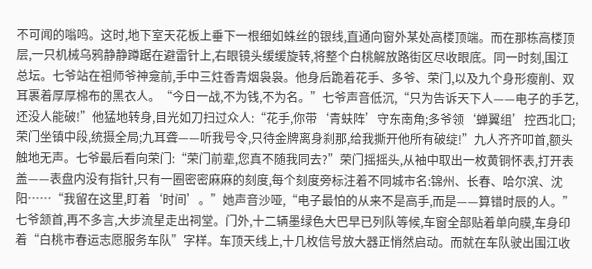不可闻的嗡鸣。这时,地下室天花板上垂下一根细如蛛丝的银线,直通向窗外某处高楼顶端。而在那栋高楼顶层,一只机械乌鸦静静蹲踞在避雷针上,右眼镜头缓缓旋转,将整个白桃解放路街区尽收眼底。同一时刻,围江总坛。七爷站在祖师爷神龛前,手中三炷香青烟袅袅。他身后跪着花手、多爷、荣门,以及九个身形瘦削、双耳裹着厚厚棉布的黑衣人。“今日一战,不为钱,不为名。”七爷声音低沉,“只为告诉天下人——电子的手艺,还没人能破!”他猛地转身,目光如刀扫过众人:“花手,你带‘青蚨阵’守东南角;多爷领‘蝉翼组’控西北口;荣门坐镇中段,统摄全局;九耳聋——听我号令,只待金牌离身刹那,给我撕开他所有破绽!”九人齐齐叩首,额头触地无声。七爷最后看向荣门:“荣门前辈,您真不随我同去?”荣门摇摇头,从袖中取出一枚黄铜怀表,打开表盖——表盘内没有指针,只有一圈密密麻麻的刻度,每个刻度旁标注着不同城市名:锦州、长春、哈尔滨、沈阳……“我留在这里,盯着‘时间’。”她声音沙哑,“电子最怕的从来不是高手,而是——算错时辰的人。”七爷颔首,再不多言,大步流星走出祠堂。门外,十二辆墨绿色大巴早已列队等候,车窗全部贴着单向膜,车身印着“白桃市春运志愿服务车队”字样。车顶天线上,十几枚信号放大器正悄然启动。而就在车队驶出围江收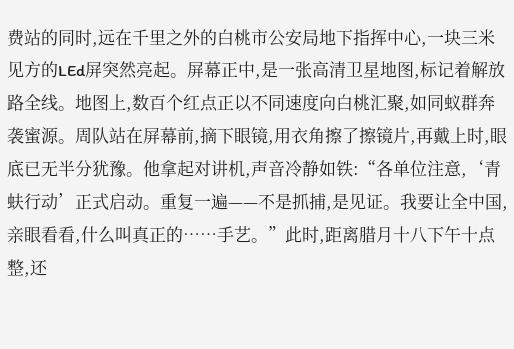费站的同时,远在千里之外的白桃市公安局地下指挥中心,一块三米见方的LEd屏突然亮起。屏幕正中,是一张高清卫星地图,标记着解放路全线。地图上,数百个红点正以不同速度向白桃汇聚,如同蚁群奔袭蜜源。周队站在屏幕前,摘下眼镜,用衣角擦了擦镜片,再戴上时,眼底已无半分犹豫。他拿起对讲机,声音冷静如铁:“各单位注意,‘青蚨行动’正式启动。重复一遍——不是抓捕,是见证。我要让全中国,亲眼看看,什么叫真正的……手艺。”此时,距离腊月十八下午十点整,还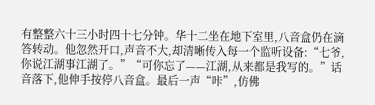有整整六十三小时四十七分钟。华十二坐在地下室里,八音盒仍在滴答转动。他忽然开口,声音不大,却清晰传入每一个监听设备:“七爷,你说江湖事江湖了。”“可你忘了——江湖,从来都是我写的。”话音落下,他伸手按停八音盒。最后一声“咔”,仿佛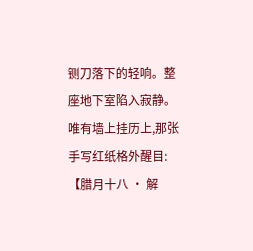铡刀落下的轻响。整座地下室陷入寂静。唯有墙上挂历上,那张手写红纸格外醒目:【腊月十八 · 解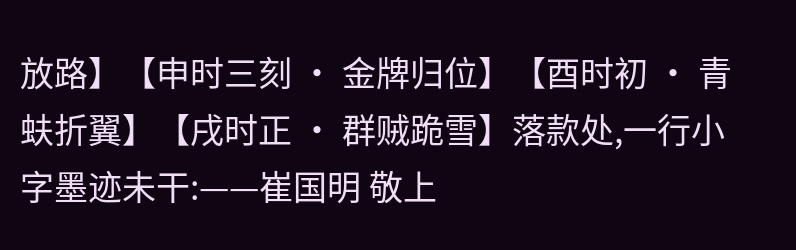放路】【申时三刻 · 金牌归位】【酉时初 · 青蚨折翼】【戌时正 · 群贼跪雪】落款处,一行小字墨迹未干:——崔国明 敬上